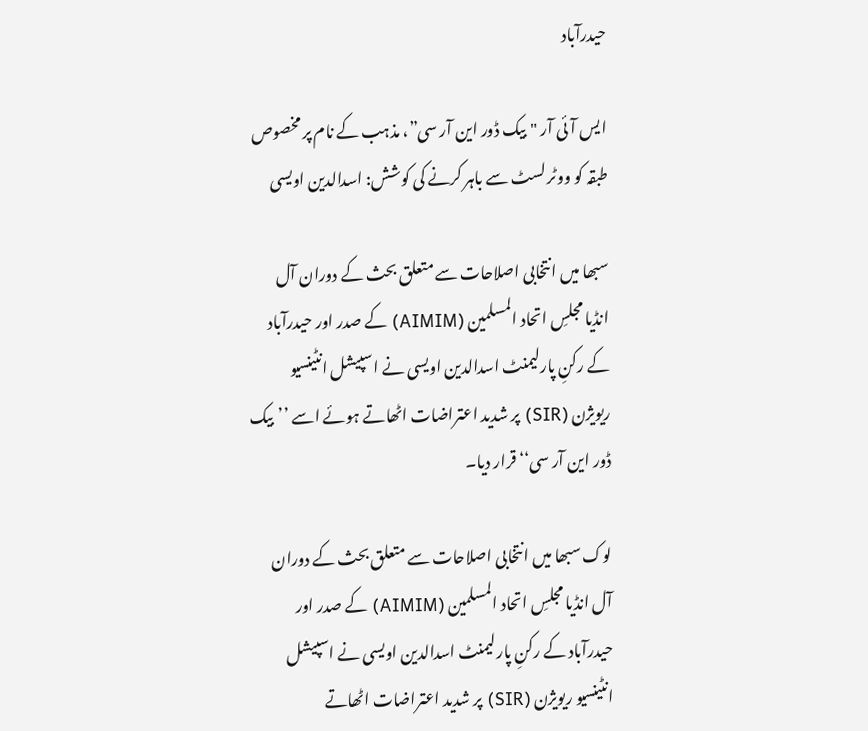حیدرآباد

ایس آئی آر "بیک ڈور این آر سی”، مذہب کے نام پر مخصوص طبقہ کو ووٹر لسٹ سے باہر کرنے کی کوشش: اسدالدین اویسی

سبھا میں انتخابی اصلاحات سے متعلق بحث کے دوران آل انڈیا مجلسِ اتحاد المسلمین (AIMIM) کے صدر اور حیدرآباد کے رکنِ پارلیمنٹ اسدالدین اویسی نے اسپیشل انٹینسیو ریویژن (SIR) پر شدید اعتراضات اٹھاتے ہوئے اسے ’’بیک ڈور این آر سی‘‘ قرار دیا۔

لوک سبھا میں انتخابی اصلاحات سے متعلق بحث کے دوران آل انڈیا مجلسِ اتحاد المسلمین (AIMIM) کے صدر اور حیدرآباد کے رکنِ پارلیمنٹ اسدالدین اویسی نے اسپیشل انٹینسیو ریویژن (SIR) پر شدید اعتراضات اٹھاتے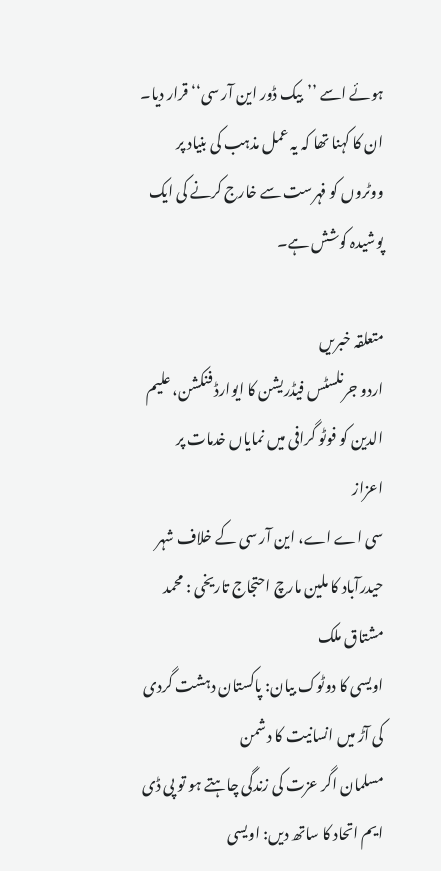ہوئے اسے ’’بیک ڈور این آر سی‘‘ قرار دیا۔ ان کا کہنا تھا کہ یہ عمل مذہب کی بنیاد پر ووٹروں کو فہرست سے خارج کرنے کی ایک پوشیدہ کوشش ہے۔

متعلقہ خبریں
اردو جرنلسٹس فیڈریشن کا ایوارڈ فنکشن، علیم الدین کو فوٹو گرافی میں نمایاں خدمات پر اعزاز
سی اے اے، این آر سی کے خلاف شہر حیدرآباد کا ملین مارچ احتجاج تاریخی : محمد مشتاق ملک
اویسی کا دوٹوک بیان: پاکستان دہشت گردی کی آڑ میں انسانیت کا دشمن
مسلمان اگر عزت کی زندگی چاہتے ہو تو پی ڈی ایم اتحاد کا ساتھ دیں: اویسی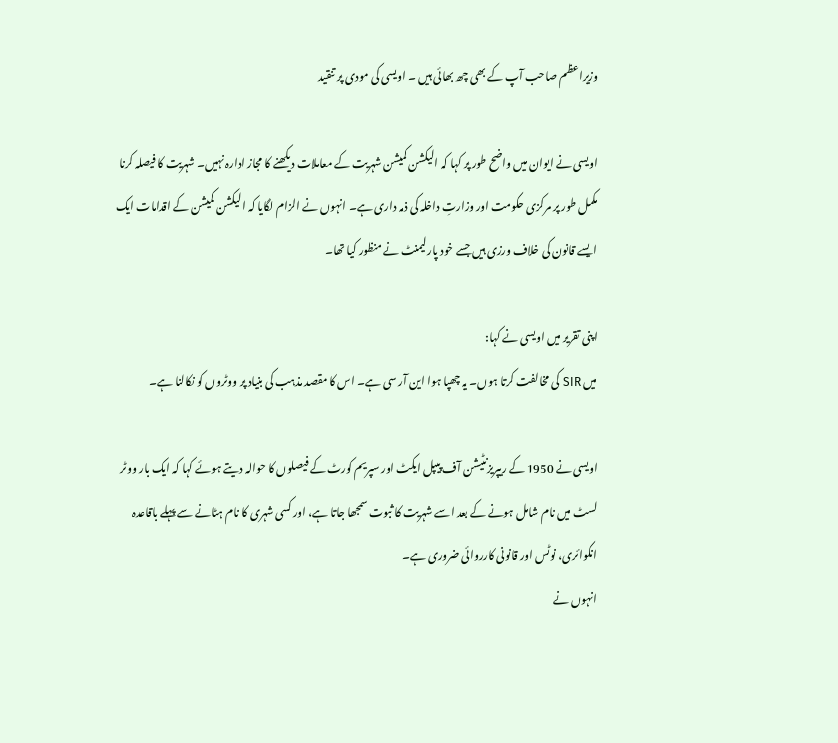وزیراعظم صاحب آپ کے بھی چھ بھائی ہیں ۔ اویسی کی مودی پر تنقید

اویسی نے ایوان میں واضح طور پر کہا کہ الیکشن کمیشن شہریت کے معاملات دیکھنے کا مجاز ادارہ نہیں۔ شہریت کا فیصلہ کرنا مکمل طور پر مرکزی حکومت اور وزارتِ داخلہ کی ذمہ داری ہے۔ انہوں نے الزام لگایا کہ الیکشن کمیشن کے اقدامات ایک ایسے قانون کی خلاف ورزی ہیں جسے خود پارلیمنٹ نے منظور کیا تھا۔

اپنی تقریر میں اویسی نے کہا:
میں SIR کی مخالفت کرتا ہوں۔ یہ چھپا ہوا این آر سی ہے۔ اس کا مقصد مذہب کی بنیاد پر ووٹروں کو نکالنا ہے۔

اویسی نے 1950 کے ریپریزنٹیشن آف پیپل ایکٹ اور سپریم کورٹ کے فیصلوں کا حوالہ دیتے ہوئے کہا کہ ایک بار ووٹر لسٹ میں نام شامل ہونے کے بعد اسے شہریت کا ثبوت سمجھا جاتا ہے، اور کسی شہری کا نام ہٹانے سے پہلے باقاعدہ انکوائری، نوٹس اور قانونی کارروائی ضروری ہے۔
انہوں نے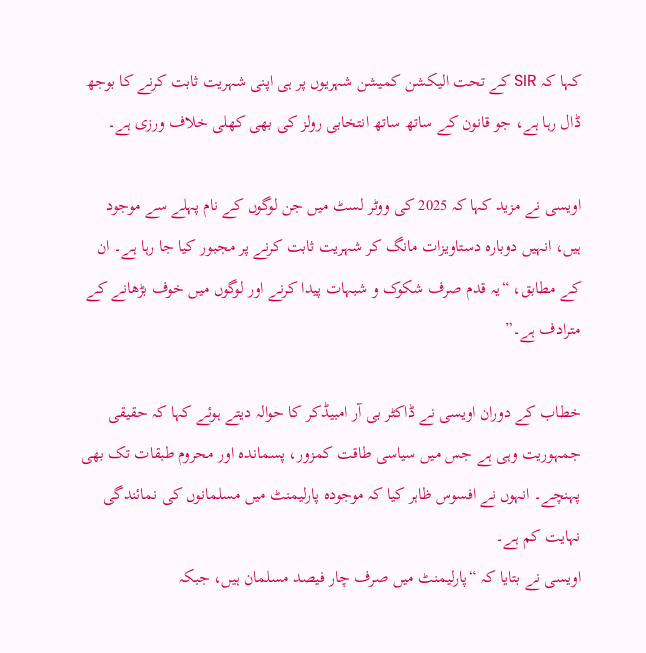کہا کہ SIR کے تحت الیکشن کمیشن شہریوں پر ہی اپنی شہریت ثابت کرنے کا بوجھ ڈال رہا ہے، جو قانون کے ساتھ ساتھ انتخابی رولز کی بھی کھلی خلاف ورزی ہے۔

اویسی نے مزید کہا کہ 2025 کی ووٹر لسٹ میں جن لوگوں کے نام پہلے سے موجود ہیں، انہیں دوبارہ دستاویزات مانگ کر شہریت ثابت کرنے پر مجبور کیا جا رہا ہے۔ ان کے مطابق، “یہ قدم صرف شکوک و شبہات پیدا کرنے اور لوگوں میں خوف بڑھانے کے مترادف ہے۔”

خطاب کے دوران اویسی نے ڈاکٹر بی آر امبیڈکر کا حوالہ دیتے ہوئے کہا کہ حقیقی جمہوریت وہی ہے جس میں سیاسی طاقت کمزور، پسماندہ اور محروم طبقات تک بھی پہنچے۔ انہوں نے افسوس ظاہر کیا کہ موجودہ پارلیمنٹ میں مسلمانوں کی نمائندگی نہایت کم ہے۔
اویسی نے بتایا کہ “پارلیمنٹ میں صرف چار فیصد مسلمان ہیں، جبکہ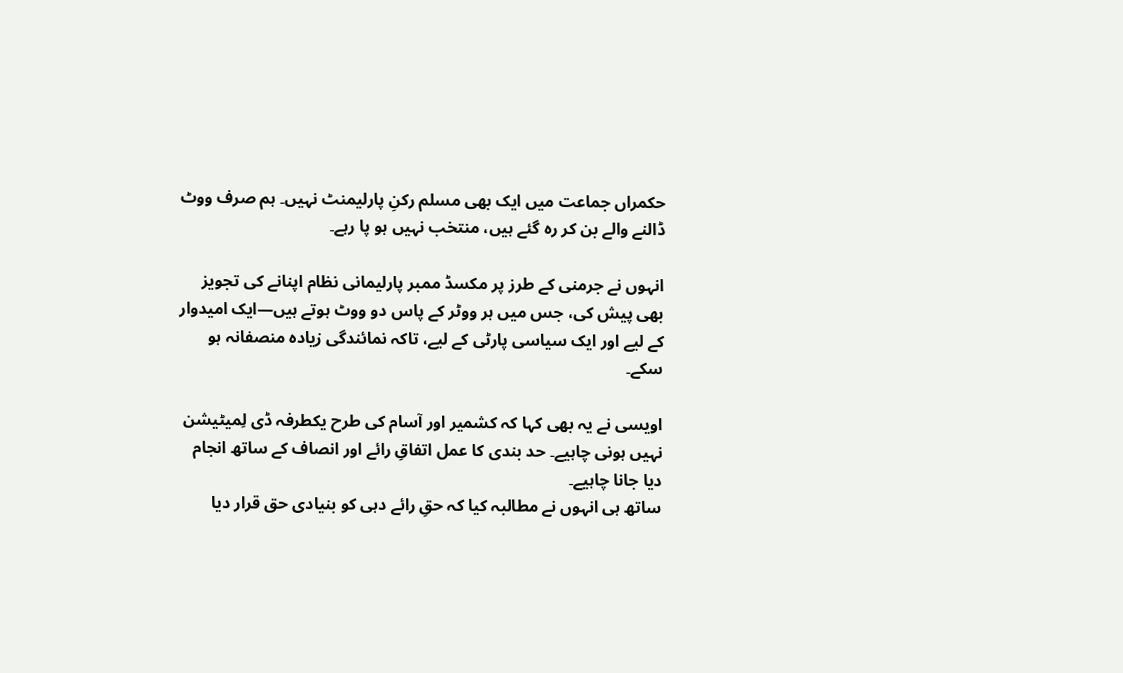حکمراں جماعت میں ایک بھی مسلم رکنِ پارلیمنٹ نہیں۔ ہم صرف ووٹ ڈالنے والے بن کر رہ گئے ہیں، منتخب نہیں ہو پا رہے۔

انہوں نے جرمنی کے طرز پر مکسڈ ممبر پارلیمانی نظام اپنانے کی تجویز بھی پیش کی، جس میں ہر ووٹر کے پاس دو ووٹ ہوتے ہیں—ایک امیدوار کے لیے اور ایک سیاسی پارٹی کے لیے، تاکہ نمائندگی زیادہ منصفانہ ہو سکے۔

اویسی نے یہ بھی کہا کہ کشمیر اور آسام کی طرح یکطرفہ ڈی لِمیٹیشن نہیں ہونی چاہیے۔ حد بندی کا عمل اتفاقِ رائے اور انصاف کے ساتھ انجام دیا جانا چاہیے۔
ساتھ ہی انہوں نے مطالبہ کیا کہ حقِ رائے دہی کو بنیادی حق قرار دیا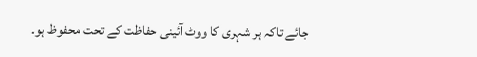جائے تاکہ ہر شہری کا ووٹ آئینی حفاظت کے تحت محفوظ ہو۔